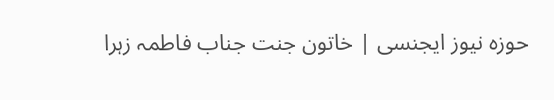حوزہ نیوز ایجنسی | خاتون جنت جناب فاطمہ زہرا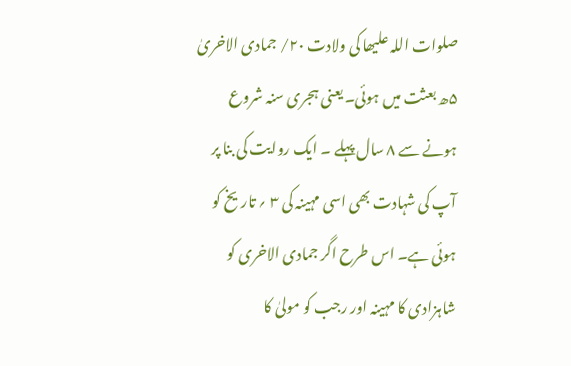صلوات اللہ علیھا کی ولادت ۲۰/ جمادی الاخریٰ ۵ھ بعثت میں ہوئی۔ یعنی ہجری سنہ شروع ہونے سے ۸ سال پہلے ۔ ایک روایت کی بنا پر آپ کی شہادت بھی اسی مہینہ کی ۳ ؍ تاریخ کو ہوئی ہے۔ اس طرح اگر جمادی الاخری کو شاہزادی کا مہینہ اور رجب کو مولیٰ کا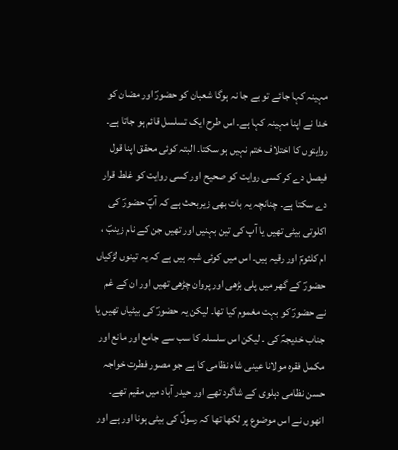مہینہ کہا جائے تو بے جا نہ ہوگا شعبان کو حضورؐ اور مضان کو خدا نے اپنا مہینہ کہا ہے۔ اس طرح ایک تسلسل قائم ہو جاتا ہے۔ روایتوں کا اختلاف ختم نہیں ہو سکتا۔ البتہ کوئی محقق اپنا قول فیصل دے کر کسی روایت کو صحیح اور کسی روایت کو غلط قرار دے سکتا ہے۔ چنانچہ یہ بات بھی زیربحث ہے کہ آپؐ حضورؐ کی اکلوتی بیٹی تھیں یا آپ کی تین بہنیں اور تھیں جن کے نام زینبؐ ، ام کلثومؐ اور رقیہ ہیں۔ اس میں کوئی شبہ ہیں ہے کہ یہ تینوں لڑکیاں حضورؐ کے گھر میں پلی بڑھی اور پروان چڑھی تھیں اور ان کے غم نے حضورؐ کو بہت مغموم کیا تھا۔ لیکن یہ حضورؐ کی بیٹیاں تھیں یا جناب خدیجہؑ کی ۔ لیکن اس سلسلہ کا سب سے جامع اور مانع اور مکمل فقرہ مولانا عینی شاہ نظامی کا ہے جو مصور فطرت خواجہ حسن نظامی دہلوی کے شاگرد تھے اور حیدر آباد میں مقیم تھے۔ انھوں نے اس موضوع پر لکھا تھا کہ رسولؐ کی بیٹی ہونا اور ہے اور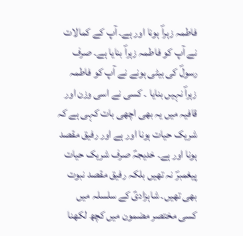فاطمہ زہراؐ ہونا اور ہے۔ آپ کے کمالات نے آپ کو فاطمہ زہراؐ بنایا ہے۔ صرف رسولؐ کی بیٹی ہونے نے آپ کو فاطمہ زہراؐ نہیں بنایا ۔ کسی نے اسی وزن اور قافیہ میں یہ بھی اچھی بات کہی ہے کہ شریک حیات ہونا اور ہے اور رفیق مقصد ہونا اور ہے۔ خدیجہؑ صرف شریک حیات پیغمبرؐ نہ تھیں بلکہ رفیق مقصد نبوت بھی تھیں۔ شاہزادیؑ کے سلسلہ میں کسی مختصر مضمون میں کچھ لکھنا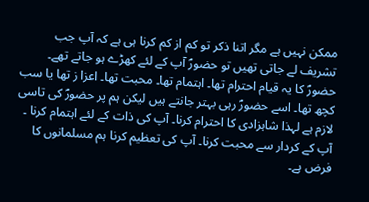ممکن نہیں ہے مگر اتنا ذکر تو کم از کم کرنا ہی ہے کہ آپ جب تشریف لے جاتی تھیں تو حضورؐ آپ کے لئے کھڑے ہو جاتے تھے۔ حضورؐ کا یہ قیام احترام تھا۔ اہتمام تھا۔ محبت تھا۔ اعزا ز تھا یا سب کچھ تھا۔ اسے حضورؐ رہی بہتر جانتے ہیں لیکن ہم پر حضورؐ کی تاسی لازم ہے لہذا شاہزادی کا احترام کرنا۔ آپ کی ذات کے لئے اہتمام کرنا ۔ آپ کے کردار سے محبت کرنا۔ آپ کی تعظیم کرنا ہم مسلمانوں کا فرض ہے۔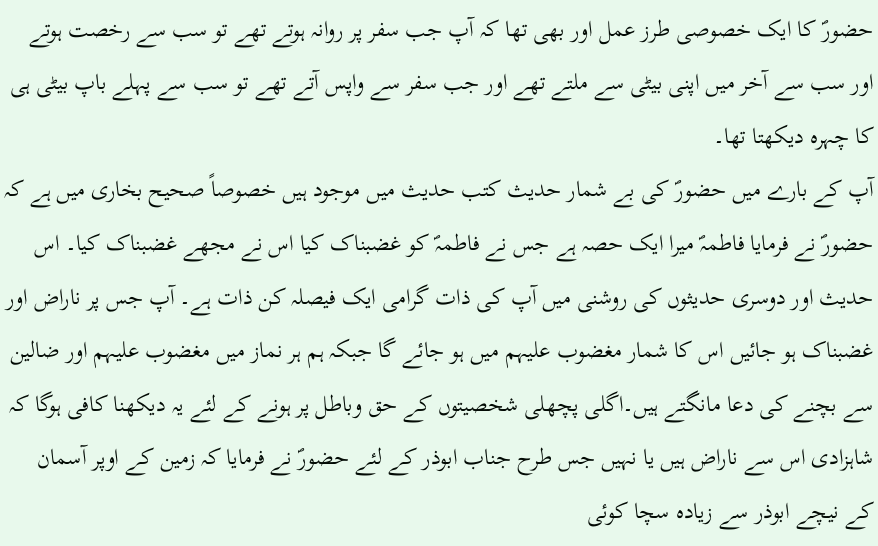حضورؐ کا ایک خصوصی طرز عمل اور بھی تھا کہ آپ جب سفر پر روانہ ہوتے تھے تو سب سے رخصت ہوتے اور سب سے آخر میں اپنی بیٹی سے ملتے تھے اور جب سفر سے واپس آتے تھے تو سب سے پہلے باپ بیٹی ہی کا چہرہ دیکھتا تھا۔
آپ کے بارے میں حضورؐ کی بے شمار حدیث کتب حدیث میں موجود ہیں خصوصاً صحیح بخاری میں ہے کہ حضورؐ نے فرمایا فاطمہؐ میرا ایک حصہ ہے جس نے فاطمہؐ کو غضبناک کیا اس نے مجھے غضبناک کیا۔ اس حدیث اور دوسری حدیثوں کی روشنی میں آپ کی ذات گرامی ایک فیصلہ کن ذات ہے۔ آپ جس پر ناراض اور غضبناک ہو جائیں اس کا شمار مغضوب علیہم میں ہو جائے گا جبکہ ہم ہر نماز میں مغضوب علیہم اور ضالین سے بچنے کی دعا مانگتے ہیں۔اگلی پچھلی شخصیتوں کے حق وباطل پر ہونے کے لئے یہ دیکھنا کافی ہوگا کہ شاہزادی اس سے ناراض ہیں یا نہیں جس طرح جناب ابوذر کے لئے حضورؐ نے فرمایا کہ زمین کے اوپر آسمان کے نیچے ابوذر سے زیادہ سچا کوئی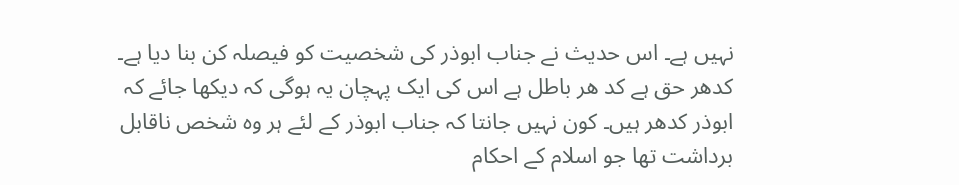نہیں ہے۔ اس حدیث نے جناب ابوذر کی شخصیت کو فیصلہ کن بنا دیا ہے۔ کدھر حق ہے کد ھر باطل ہے اس کی ایک پہچان یہ ہوگی کہ دیکھا جائے کہ ابوذر کدھر ہیں۔ کون نہیں جانتا کہ جناب ابوذر کے لئے ہر وہ شخص ناقابل برداشت تھا جو اسلام کے احکام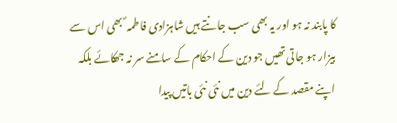کا پابند نہ ہو اور یہ بھی سب جانتے ہیں شاہزادی فاطمہ ؐ بھی اس سے بیزار ہو جاتی تھیں جو دین کے احکام کے سامنے سر نہ جھکائے بلکہ اپنے مقصد کے لئے دین میں نئی نئی باتیں پیدا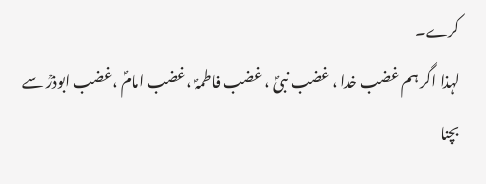کرے۔
لہذا اگر ہم غضب خدا ، غضب نبیؐ ، غضب فاطمہؐ ،غضب امامؐ ،غضب ابوذرؒ سے بچنا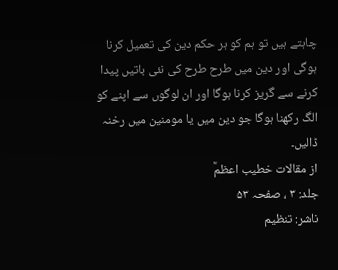چاہتے ہیں تو ہم کو ہر حکم دین کی تعمیل کرنا ہوگی اور دین میں طرح طرح کی نئی باتیں پیدا کرنے سے گریز کرنا ہوگا اور ان لوگوں سے اپنے کو الگ رکھنا ہوگا جو دین میں یا مومنین میں رخنہ ڈالیں۔
از مقالات خطیب اعظمؒ
جلد: ۳ ، صفحہ ۵۳
ناشر: تنظیم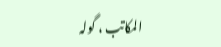المکاتب ، گولہ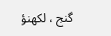گنج ، لکھنؤ